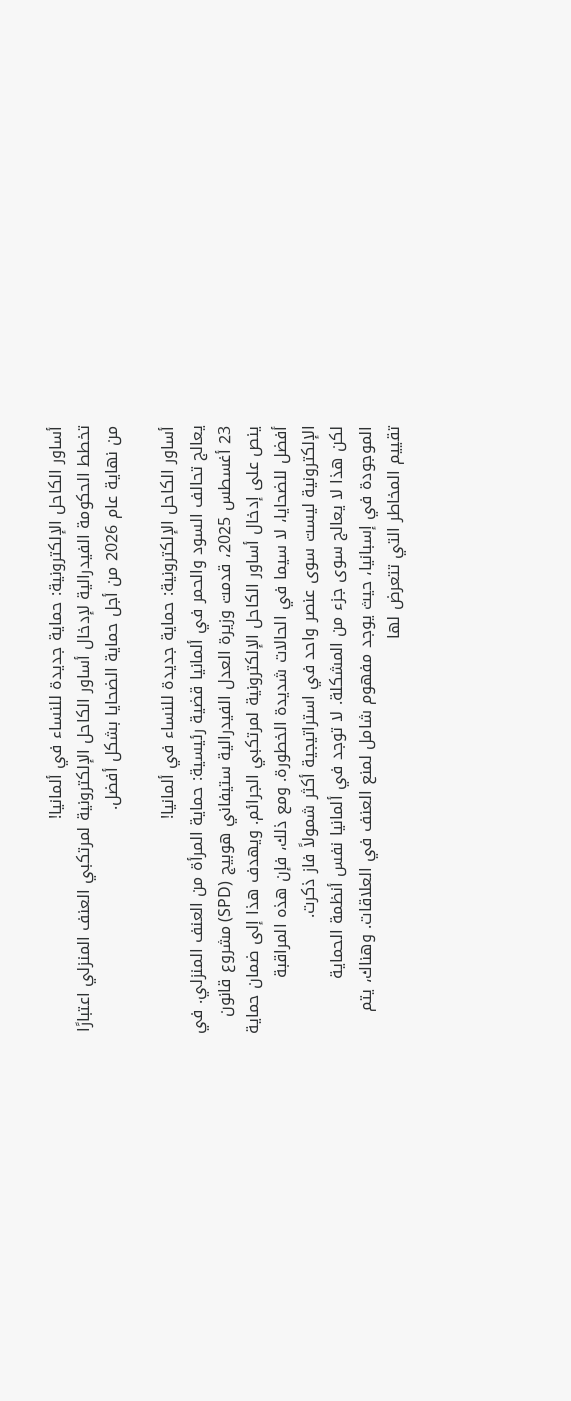أساور الكاحل الإلكترونية: حماية جديدة للنساء في ألمانيا!
تخطط الحكومة الفيدرالية لإدخال أساور الكاحل الإلكترونية لمرتكبي العنف المنزلي اعتبارًا من نهاية عام 2026 من أجل حماية الضحايا بشكل أفضل.

أساور الكاحل الإلكترونية: حماية جديدة للنساء في ألمانيا!
يعالج تحالف السود والحمر في ألمانيا قضية رئيسية: حماية المرأة من العنف المنزلي. في 23 أغسطس 2025، قدمت وزيرة العدل الفيدرالية ستيفاني هوبيج (SPD) مشروع قانون ينص على إدخال أساور الكاحل الإلكترونية لمرتكبي الجرائم. ويهدف هذا إلى ضمان حماية أفضل للضحايا، لا سيما في الحالات شديدة الخطورة. ومع ذلك، فإن هذه المراقبة الإلكترونية ليست سوى عنصر واحد في استراتيجية أكثر شمولاً فاز ذكرت.
لكن هذا لا يعالج سوى جزء من المشكلة. لا توجد في ألمانيا نفس أنظمة الحماية الموجودة في إسبانيا، حيث يوجد مفهوم شامل لمنع العنف في العلاقات. وهناك، يتم تقييم المخاطر التي تتعرض لها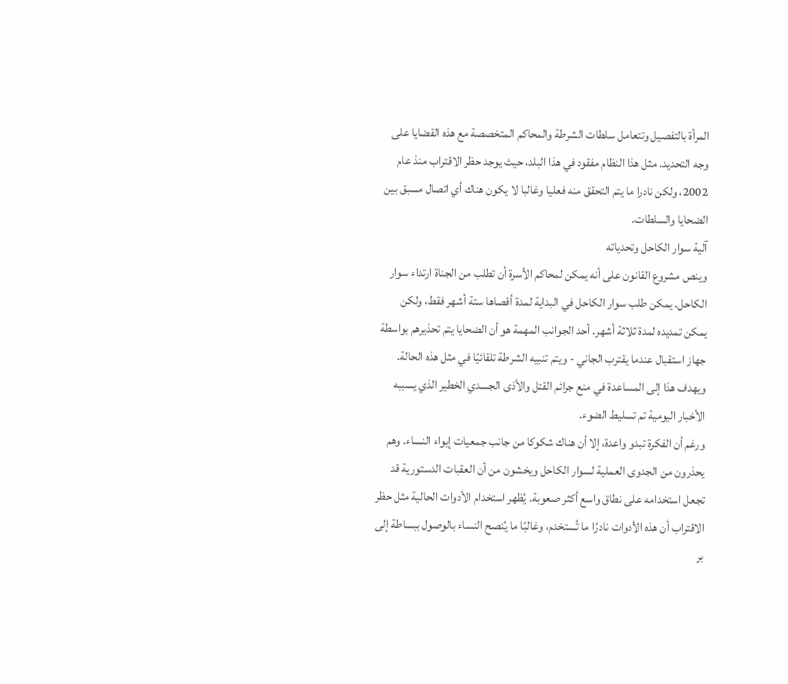المرأة بالتفصيل وتتعامل سلطات الشرطة والمحاكم المتخصصة مع هذه القضايا على وجه التحديد. مثل هذا النظام مفقود في هذا البلد، حيث يوجد حظر الاقتراب منذ عام 2002، ولكن نادرا ما يتم التحقق منه فعليا وغالبا لا يكون هناك أي اتصال مسبق بين الضحايا والسلطات.
آلية سوار الكاحل وتحدياته
وينص مشروع القانون على أنه يمكن لمحاكم الأسرة أن تطلب من الجناة ارتداء سوار الكاحل. يمكن طلب سوار الكاحل في البداية لمدة أقصاها ستة أشهر فقط، ولكن يمكن تمديده لمدة ثلاثة أشهر. أحد الجوانب المهمة هو أن الضحايا يتم تحذيرهم بواسطة جهاز استقبال عندما يقترب الجاني - ويتم تنبيه الشرطة تلقائيًا في مثل هذه الحالة. ويهدف هذا إلى المساعدة في منع جرائم القتل والأذى الجسدي الخطير الذي يسببه الأخبار اليومية تم تسليط الضوء.
ورغم أن الفكرة تبدو واعدة، إلا أن هناك شكوكا من جانب جمعيات إيواء النساء. وهم يحذرون من الجدوى العملية لسوار الكاحل ويخشون من أن العقبات الدستورية قد تجعل استخدامه على نطاق واسع أكثر صعوبة. يُظهر استخدام الأدوات الحالية مثل حظر الاقتراب أن هذه الأدوات نادرًا ما تُستخدم، وغالبًا ما يُنصح النساء بالوصول ببساطة إلى بر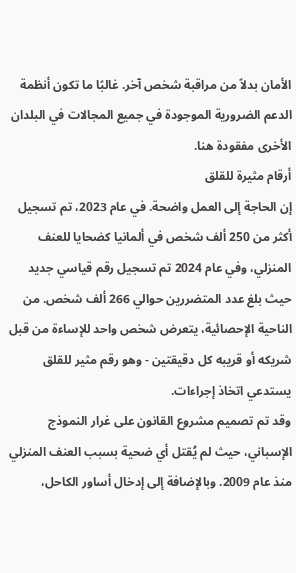الأمان بدلاً من مراقبة شخص آخر. غالبًا ما تكون أنظمة الدعم الضرورية الموجودة في جميع المجالات في البلدان الأخرى مفقودة هنا.
أرقام مثيرة للقلق
إن الحاجة إلى العمل واضحة. في عام 2023، تم تسجيل أكثر من 250 ألف شخص في ألمانيا كضحايا للعنف المنزلي، وفي عام 2024 تم تسجيل رقم قياسي جديد حيث بلغ عدد المتضررين حوالي 266 ألف شخص. من الناحية الإحصائية، يتعرض شخص واحد للإساءة من قبل شريكه أو قريبه كل دقيقتين - وهو رقم مثير للقلق يستدعي اتخاذ إجراءات.
وقد تم تصميم مشروع القانون على غرار النموذج الإسباني، حيث لم يُقتل أي ضحية بسبب العنف المنزلي منذ عام 2009. وبالإضافة إلى إدخال أساور الكاحل،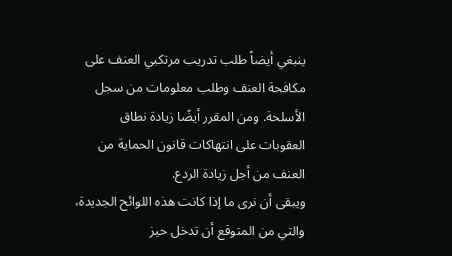ينبغي أيضاً طلب تدريب مرتكبي العنف على مكافحة العنف وطلب معلومات من سجل الأسلحة. ومن المقرر أيضًا زيادة نطاق العقوبات على انتهاكات قانون الحماية من العنف من أجل زيادة الردع.
ويبقى أن نرى ما إذا كانت هذه اللوائح الجديدة، والتي من المتوقع أن تدخل حيز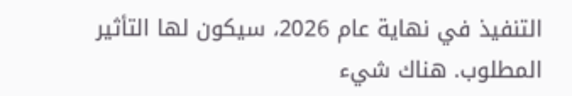التنفيذ في نهاية عام 2026، سيكون لها التأثير المطلوب. هناك شيء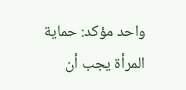واحد مؤكد: حماية المرأة يجب أن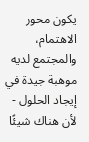يكون محور الاهتمام، والمجتمع لديه موهبة جيدة في إيجاد الحلول - لأن هناك شيئًا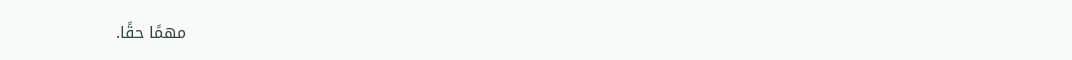مهمًا حقًا.